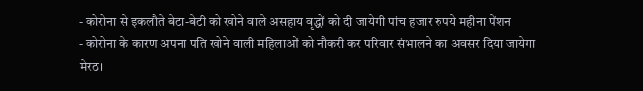- कोरोना से इकलौते बेटा-बेटी को खोने वाले असहाय वृद्धों को दी जायेगी पांच हजार रुपये महीना पेंशन
- कोरोना के कारण अपना पति खोने वाली महिलाओं को नौकरी कर परिवार संभालने का अवसर दिया जायेगा
मेरठ।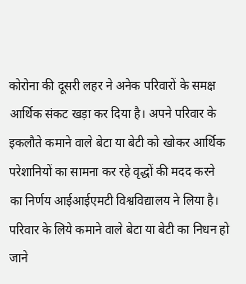कोरोना की दूसरी लहर ने अनेक परिवारों के समक्ष आर्थिक संकट खड़ा कर दिया है। अपने परिवार के इकलौते कमाने वाले बेटा या बेटी को खोकर आर्थिक परेशानियों का सामना कर रहे वृद्धों की मदद करने का निर्णय आईआईएमटी विश्वविद्यालय ने लिया है।
परिवार के लिये कमाने वाले बेटा या बेटी का निधन हो जाने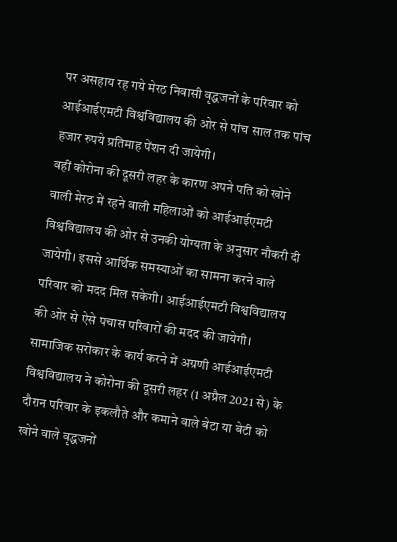पर असहाय रह गये मेरठ निवासी वृद्धजनों के परिवार को आईआईएमटी विश्वविद्यालय की ओर से पांच साल तक पांच हजार रुपये प्रतिमाह पेंशन दी जायेगी।
वहीं कोरोना की दूसरी लहर के कारण अपने पति को खोने वाली मेरठ में रहने वाली महिलाओं को आईआईएमटी विश्वविद्यालय की ओर से उनकी योग्यता के अनुसार नौकरी दी जायेगी। इससे आर्थिक समस्याओं का सामना करने वाले परिवार को मदद मिल सकेगी। आईआईएमटी विश्वविद्यालय की ओर से ऐसे पचास परिवारों की मदद की जायेगी।
सामाजिक सरोकार के कार्य करने में अग्रणी आईआईएमटी विश्वविद्यालय ने कोरोना की दूसरी लहर (1 अप्रैल 2021 से) के दौरान परिवार के इकलौते और कमाने वाले बेटा या बेटी को खोने वाले वृद्धजनों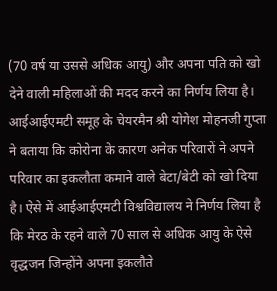(70 वर्ष या उससे अधिक आयु) और अपना पति को खो देने वाली महिलाओं की मदद करने का निर्णय लिया है।
आईआईएमटी समूह के चेयरमैन श्री योगेश मोहनजी गुप्ता ने बताया कि कोरोना के कारण अनेक परिवारों ने अपने परिवार का इकलौता कमाने वाले बेटा/बेटी को खो दिया है। ऐसे में आईआईएमटी विश्वविद्यालय ने निर्णय लिया है कि मेरठ के रहने वाले 70 साल से अधिक आयु के ऐसे वृद्धजन जिन्होंने अपना इकलौते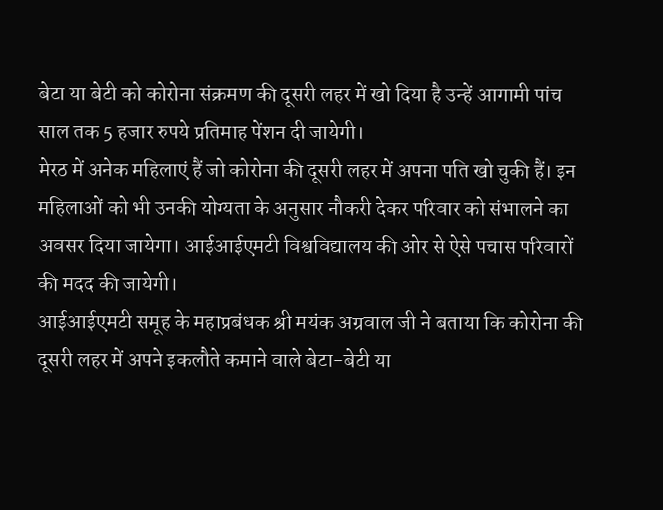बेटा या बेटी को कोरोना संक्रमण की दूसरी लहर में खो दिया है उन्हें आगामी पांच साल तक 5 हजार रुपये प्रतिमाह पेंशन दी जायेगी।
मेरठ में अनेक महिलाएं हैं जो कोरोना की दूसरी लहर में अपना पति खो चुकी हैं। इन महिलाओं को भी उनकी योग्यता के अनुसार नौकरी देकर परिवार को संभालने का अवसर दिया जायेगा। आईआईएमटी विश्वविद्यालय की ओर से ऐसे पचास परिवारों की मदद की जायेगी।
आईआईएमटी समूह के महाप्रबंधक श्री मयंक अग्रवाल जी ने बताया कि कोरोना की दूसरी लहर में अपने इकलौते कमाने वाले बेटा-बेटी या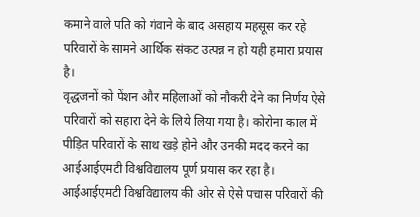कमाने वाले पति को गंवाने के बाद असहाय महसूस कर रहे परिवारों के सामने आर्थिक संकट उत्पन्न न हो यही हमारा प्रयास है।
वृद्धजनों को पेंशन और महिलाओं को नौकरी देने का निर्णय ऐसे परिवारों को सहारा देने के लिये लिया गया है। कोरोना काल में पीड़ित परिवारों के साथ खड़े होने और उनकी मदद करने का आईआईएमटी विश्वविद्यालय पूर्ण प्रयास कर रहा है।
आईआईएमटी विश्वविद्यालय की ओर से ऐसे पचास परिवारों की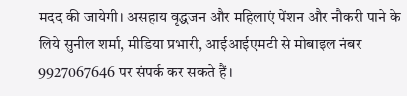मदद की जायेगी। असहाय वृद्धजन और महिलाएं पेंशन और नौकरी पाने के लिये सुनील शर्मा, मीडिया प्रभारी, आईआईएमटी से मोबाइल नंबर 9927067646 पर संपर्क कर सकते हैं।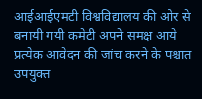आईआईएमटी विश्वविद्यालय की ओर से बनायी गयी कमेटी अपने समक्ष आये प्रत्येक आवेदन की जांच करने के पश्चात उपयुक्त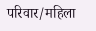परिवार/महिला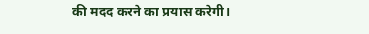की मदद करने का प्रयास करेगी।